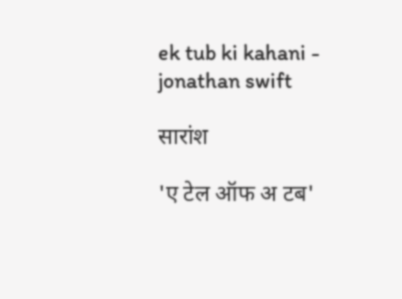ek tub ki kahani - jonathan swift

सारांश

'ए टेल ऑफ अ टब'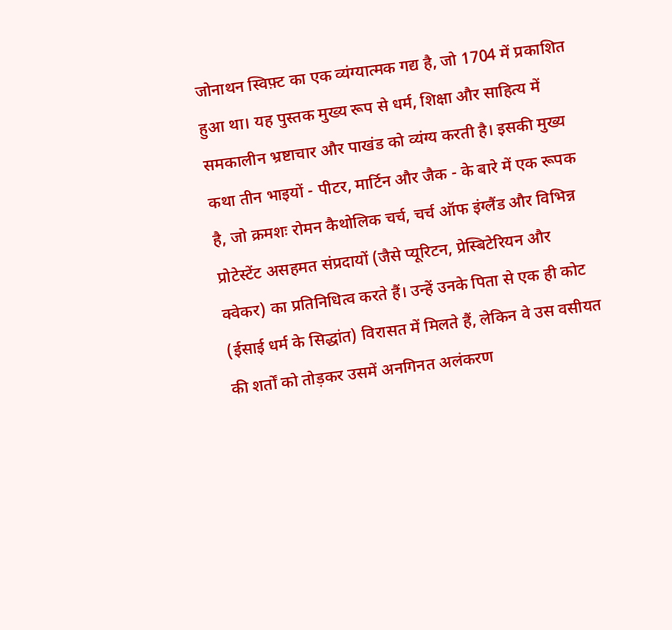जोनाथन स्विफ़्ट का एक व्यंग्यात्मक गद्य है, जो 1704 में प्रकाशित हुआ था। यह पुस्तक मुख्य रूप से धर्म, शिक्षा और साहित्य में समकालीन भ्रष्टाचार और पाखंड को व्यंग्य करती है। इसकी मुख्य कथा तीन भाइयों - पीटर, मार्टिन और जैक - के बारे में एक रूपक है, जो क्रमशः रोमन कैथोलिक चर्च, चर्च ऑफ इंग्लैंड और विभिन्न प्रोटेस्टेंट असहमत संप्रदायों (जैसे प्यूरिटन, प्रेस्बिटेरियन और क्वेकर) का प्रतिनिधित्व करते हैं। उन्हें उनके पिता से एक ही कोट (ईसाई धर्म के सिद्धांत) विरासत में मिलते हैं, लेकिन वे उस वसीयत की शर्तों को तोड़कर उसमें अनगिनत अलंकरण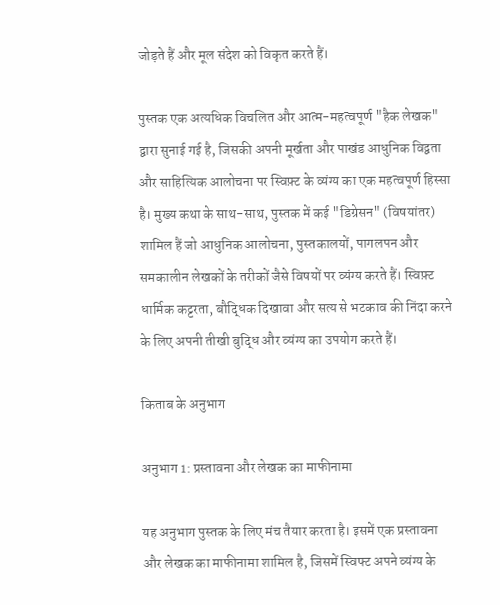जोड़ते हैं और मूल संदेश को विकृत करते हैं।

पुस्तक एक अत्यधिक विचलित और आत्म-महत्वपूर्ण "हैक लेखक" द्वारा सुनाई गई है, जिसकी अपनी मूर्खता और पाखंड आधुनिक विद्वता और साहित्यिक आलोचना पर स्विफ़्ट के व्यंग्य का एक महत्वपूर्ण हिस्सा है। मुख्य कथा के साथ-साथ, पुस्तक में कई "डिग्रेसन" (विषयांतर) शामिल हैं जो आधुनिक आलोचना, पुस्तकालयों, पागलपन और समकालीन लेखकों के तरीकों जैसे विषयों पर व्यंग्य करते हैं। स्विफ़्ट धार्मिक कट्टरता, बौद्धिक दिखावा और सत्य से भटकाव की निंदा करने के लिए अपनी तीखी बुद्धि और व्यंग्य का उपयोग करते हैं।

किताब के अनुभाग

अनुभाग 1: प्रस्तावना और लेखक का माफीनामा

यह अनुभाग पुस्तक के लिए मंच तैयार करता है। इसमें एक प्रस्तावना और लेखक का माफीनामा शामिल है, जिसमें स्विफ्ट अपने व्यंग्य के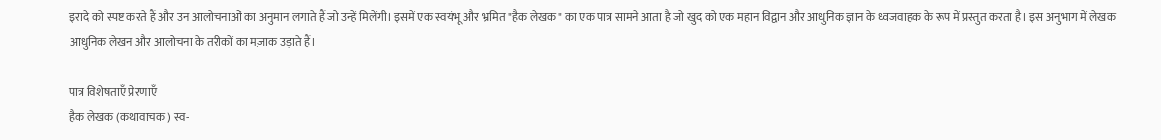इरादे को स्पष्ट करते हैं और उन आलोचनाओं का अनुमान लगाते हैं जो उन्हें मिलेंगी। इसमें एक स्वयंभू और भ्रमित "हैक लेखक" का एक पात्र सामने आता है जो खुद को एक महान विद्वान और आधुनिक ज्ञान के ध्वजवाहक के रूप में प्रस्तुत करता है। इस अनुभाग में लेखक आधुनिक लेखन और आलोचना के तरीकों का मज़ाक उड़ाते हैं।

पात्र विशेषताएँ प्रेरणाएँ
हैक लेखक (कथावाचक) स्व-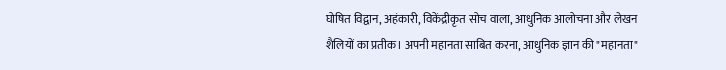घोषित विद्वान, अहंकारी, विकेंद्रीकृत सोच वाला, आधुनिक आलोचना और लेखन शैलियों का प्रतीक। अपनी महानता साबित करना, आधुनिक ज्ञान की "महानता"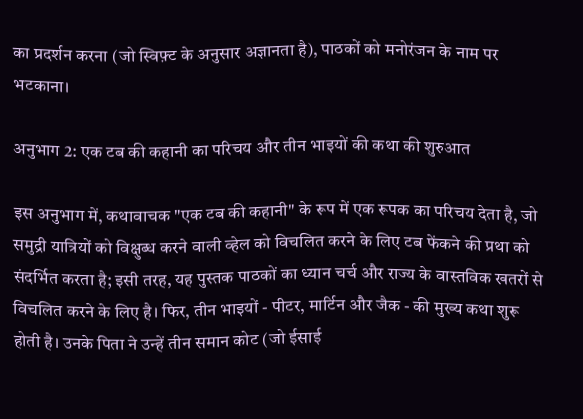का प्रदर्शन करना (जो स्विफ़्ट के अनुसार अज्ञानता है), पाठकों को मनोरंजन के नाम पर भटकाना।

अनुभाग 2: एक टब की कहानी का परिचय और तीन भाइयों की कथा की शुरुआत

इस अनुभाग में, कथावाचक "एक टब की कहानी" के रूप में एक रूपक का परिचय देता है, जो समुद्री यात्रियों को विक्षुब्ध करने वाली व्हेल को विचलित करने के लिए टब फेंकने की प्रथा को संदर्भित करता है; इसी तरह, यह पुस्तक पाठकों का ध्यान चर्च और राज्य के वास्तविक खतरों से विचलित करने के लिए है। फिर, तीन भाइयों - पीटर, मार्टिन और जैक - की मुख्य कथा शुरू होती है। उनके पिता ने उन्हें तीन समान कोट (जो ईसाई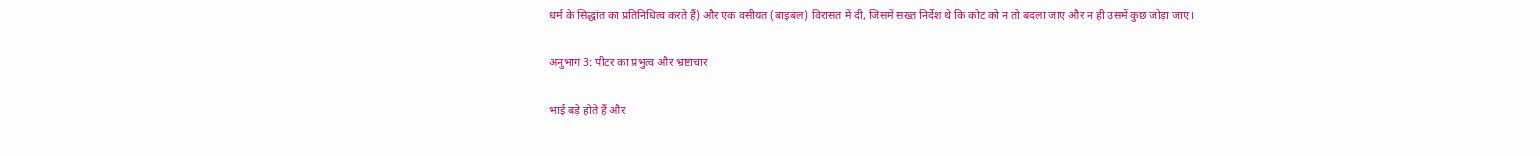धर्म के सिद्धांत का प्रतिनिधित्व करते हैं) और एक वसीयत (बाइबल) विरासत में दी, जिसमें सख्त निर्देश थे कि कोट को न तो बदला जाए और न ही उसमें कुछ जोड़ा जाए।

अनुभाग 3: पीटर का प्रभुत्व और भ्रष्टाचार

भाई बड़े होते हैं और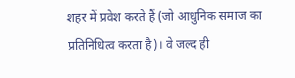शहर में प्रवेश करते हैं (जो आधुनिक समाज का प्रतिनिधित्व करता है)। वे जल्द ही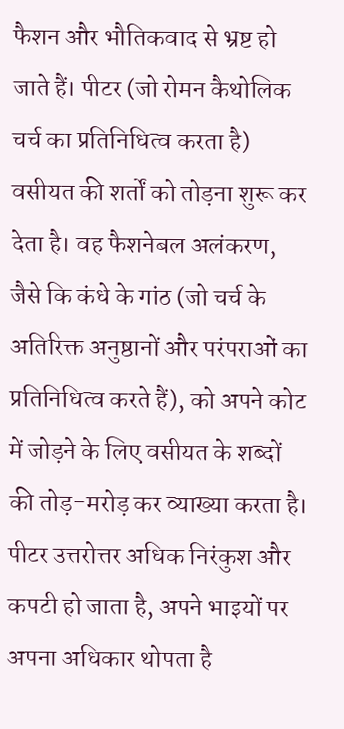फैशन और भौतिकवाद से भ्रष्ट हो जाते हैं। पीटर (जो रोमन कैथोलिक चर्च का प्रतिनिधित्व करता है) वसीयत की शर्तों को तोड़ना शुरू कर देता है। वह फैशनेबल अलंकरण, जैसे कि कंधे के गांठ (जो चर्च के अतिरिक्त अनुष्ठानों और परंपराओं का प्रतिनिधित्व करते हैं), को अपने कोट में जोड़ने के लिए वसीयत के शब्दों की तोड़-मरोड़ कर व्याख्या करता है। पीटर उत्तरोत्तर अधिक निरंकुश और कपटी हो जाता है, अपने भाइयों पर अपना अधिकार थोपता है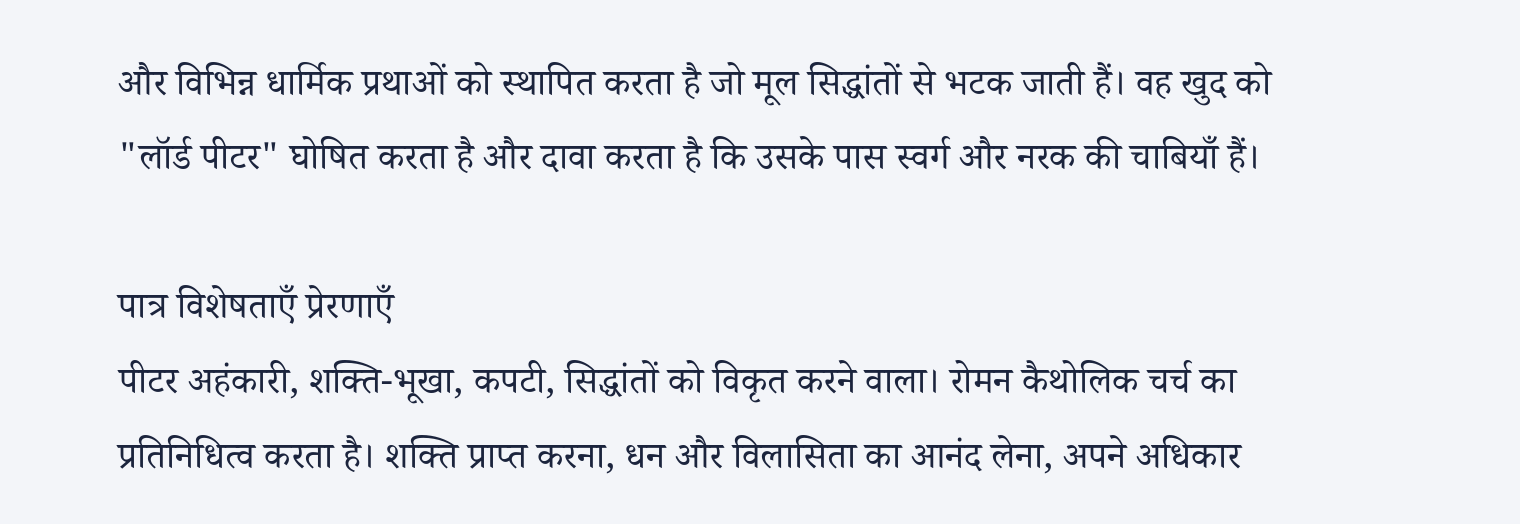और विभिन्न धार्मिक प्रथाओं को स्थापित करता है जो मूल सिद्धांतों से भटक जाती हैं। वह खुद को "लॉर्ड पीटर" घोषित करता है और दावा करता है कि उसके पास स्वर्ग और नरक की चाबियाँ हैं।

पात्र विशेषताएँ प्रेरणाएँ
पीटर अहंकारी, शक्ति-भूखा, कपटी, सिद्धांतों को विकृत करने वाला। रोमन कैथोलिक चर्च का प्रतिनिधित्व करता है। शक्ति प्राप्त करना, धन और विलासिता का आनंद लेना, अपने अधिकार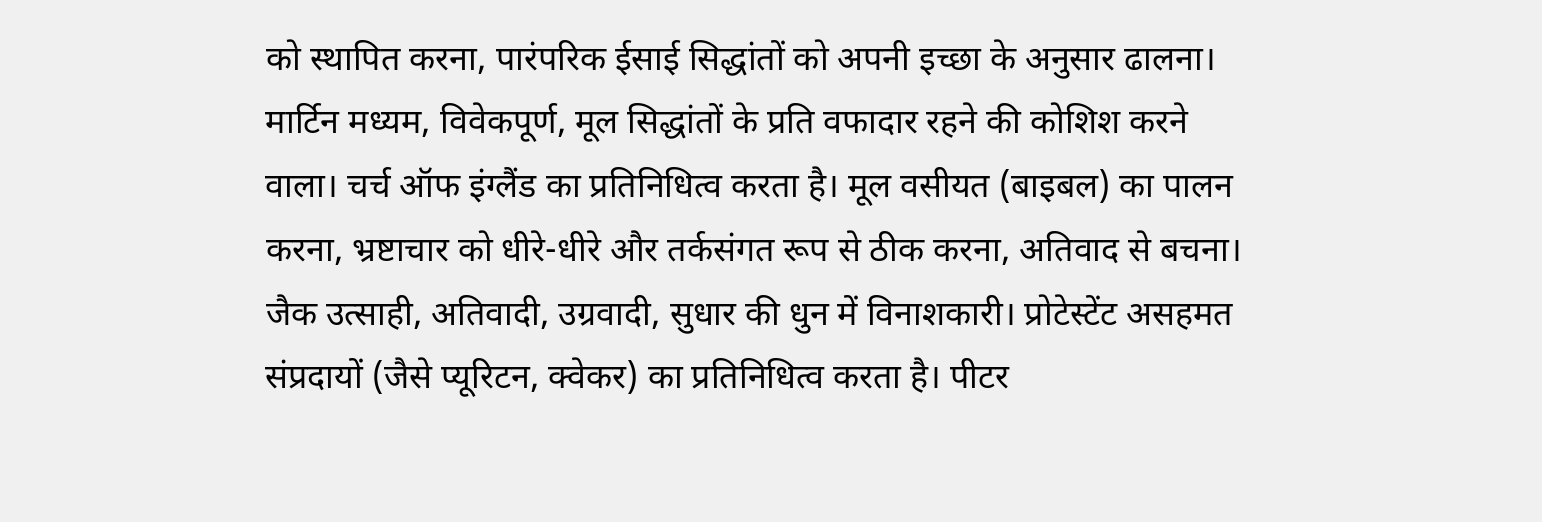को स्थापित करना, पारंपरिक ईसाई सिद्धांतों को अपनी इच्छा के अनुसार ढालना।
मार्टिन मध्यम, विवेकपूर्ण, मूल सिद्धांतों के प्रति वफादार रहने की कोशिश करने वाला। चर्च ऑफ इंग्लैंड का प्रतिनिधित्व करता है। मूल वसीयत (बाइबल) का पालन करना, भ्रष्टाचार को धीरे-धीरे और तर्कसंगत रूप से ठीक करना, अतिवाद से बचना।
जैक उत्साही, अतिवादी, उग्रवादी, सुधार की धुन में विनाशकारी। प्रोटेस्टेंट असहमत संप्रदायों (जैसे प्यूरिटन, क्वेकर) का प्रतिनिधित्व करता है। पीटर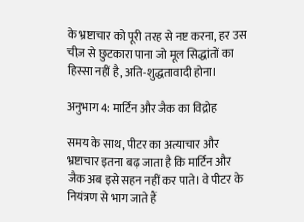के भ्रष्टाचार को पूरी तरह से नष्ट करना, हर उस चीज़ से छुटकारा पाना जो मूल सिद्धांतों का हिस्सा नहीं है, अति-शुद्धतावादी होना।

अनुभाग 4: मार्टिन और जैक का विद्रोह

समय के साथ, पीटर का अत्याचार और भ्रष्टाचार इतना बढ़ जाता है कि मार्टिन और जैक अब इसे सहन नहीं कर पाते। वे पीटर के नियंत्रण से भाग जाते हैं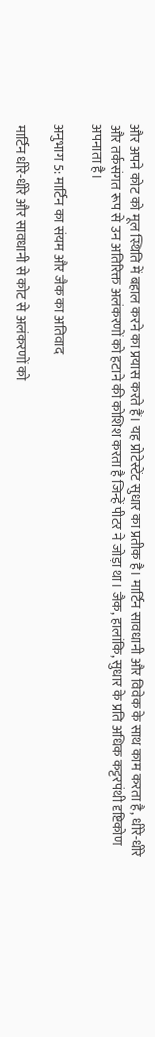और अपने कोट को मूल स्थिति में बहाल करने का प्रयास करते हैं। यह प्रोटेस्टेंट सुधार का प्रतीक है। मार्टिन सावधानी और विवेक के साथ काम करता है, धीरे-धीरे और तर्कसंगत रूप से उन अतिरिक्त अलंकरणों को हटाने की कोशिश करता है जिन्हें पीटर ने जोड़ा था। जैक, हालांकि, सुधार के प्रति अधिक कट्टरपंथी दृष्टिकोण अपनाता है।

अनुभाग 5: मार्टिन का संयम और जैक का अतिवाद

मार्टिन धीरे-धीरे और सावधानी से कोट से अलंकरणों को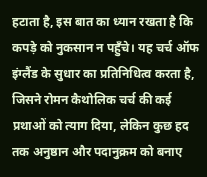हटाता है, इस बात का ध्यान रखता है कि कपड़े को नुकसान न पहुँचे। यह चर्च ऑफ इंग्लैंड के सुधार का प्रतिनिधित्व करता है, जिसने रोमन कैथोलिक चर्च की कई प्रथाओं को त्याग दिया, लेकिन कुछ हद तक अनुष्ठान और पदानुक्रम को बनाए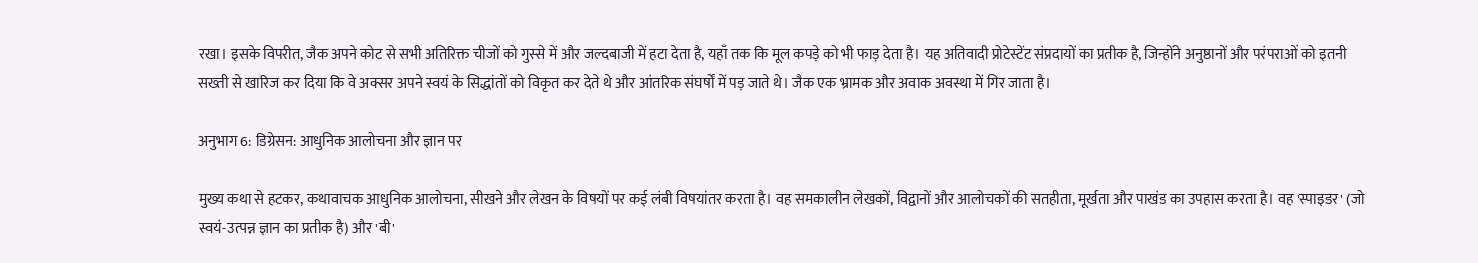रखा। इसके विपरीत, जैक अपने कोट से सभी अतिरिक्त चीजों को गुस्से में और जल्दबाजी में हटा देता है, यहाँ तक कि मूल कपड़े को भी फाड़ देता है। यह अतिवादी प्रोटेस्टेंट संप्रदायों का प्रतीक है, जिन्होंने अनुष्ठानों और परंपराओं को इतनी सख्ती से खारिज कर दिया कि वे अक्सर अपने स्वयं के सिद्धांतों को विकृत कर देते थे और आंतरिक संघर्षों में पड़ जाते थे। जैक एक भ्रामक और अवाक अवस्था में गिर जाता है।

अनुभाग 6: डिग्रेसन: आधुनिक आलोचना और ज्ञान पर

मुख्य कथा से हटकर, कथावाचक आधुनिक आलोचना, सीखने और लेखन के विषयों पर कई लंबी विषयांतर करता है। वह समकालीन लेखकों, विद्वानों और आलोचकों की सतहीता, मूर्खता और पाखंड का उपहास करता है। वह 'स्पाइडर' (जो स्वयं-उत्पन्न ज्ञान का प्रतीक है) और 'बी'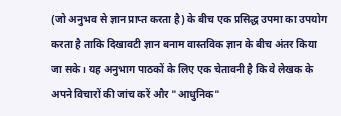(जो अनुभव से ज्ञान प्राप्त करता है) के बीच एक प्रसिद्ध उपमा का उपयोग करता है ताकि दिखावटी ज्ञान बनाम वास्तविक ज्ञान के बीच अंतर किया जा सके। यह अनुभाग पाठकों के लिए एक चेतावनी है कि वे लेखक के अपने विचारों की जांच करें और "आधुनिक"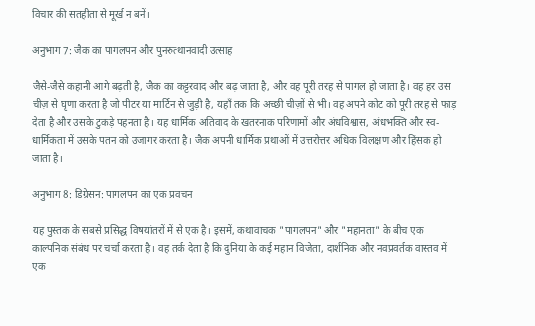विचार की सतहीता से मूर्ख न बनें।

अनुभाग 7: जैक का पागलपन और पुनरुत्थानवादी उत्साह

जैसे-जैसे कहानी आगे बढ़ती है, जैक का कट्टरवाद और बढ़ जाता है, और वह पूरी तरह से पागल हो जाता है। वह हर उस चीज़ से घृणा करता है जो पीटर या मार्टिन से जुड़ी है, यहाँ तक कि अच्छी चीज़ों से भी। वह अपने कोट को पूरी तरह से फाड़ देता है और उसके टुकड़े पहनता है। यह धार्मिक अतिवाद के खतरनाक परिणामों और अंधविश्वास, अंधभक्ति और स्व-धार्मिकता में उसके पतन को उजागर करता है। जैक अपनी धार्मिक प्रथाओं में उत्तरोत्तर अधिक विलक्षण और हिंसक हो जाता है।

अनुभाग 8: डिग्रेसन: पागलपन का एक प्रवचन

यह पुस्तक के सबसे प्रसिद्ध विषयांतरों में से एक है। इसमें, कथावाचक "पागलपन" और "महानता" के बीच एक काल्पनिक संबंध पर चर्चा करता है। वह तर्क देता है कि दुनिया के कई महान विजेता, दार्शनिक और नवप्रवर्तक वास्तव में एक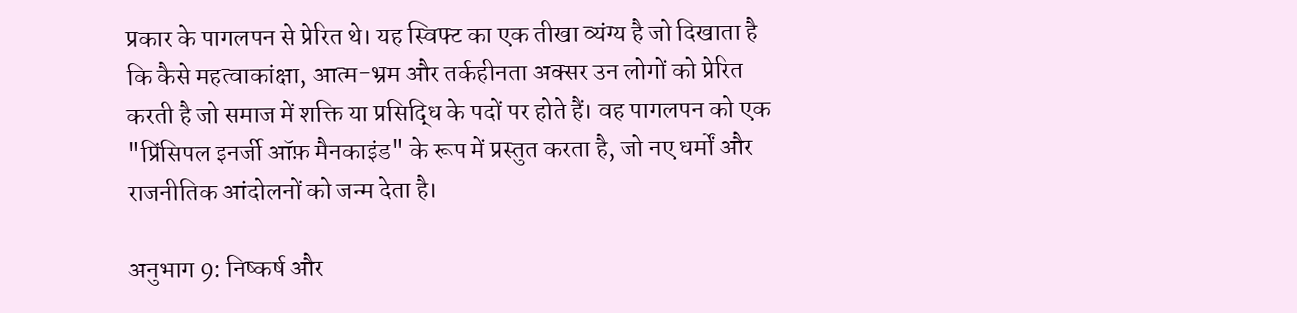प्रकार के पागलपन से प्रेरित थे। यह स्विफ्ट का एक तीखा व्यंग्य है जो दिखाता है कि कैसे महत्वाकांक्षा, आत्म-भ्रम और तर्कहीनता अक्सर उन लोगों को प्रेरित करती है जो समाज में शक्ति या प्रसिद्धि के पदों पर होते हैं। वह पागलपन को एक "प्रिंसिपल इनर्जी ऑफ़ मैनकाइंड" के रूप में प्रस्तुत करता है, जो नए धर्मों और राजनीतिक आंदोलनों को जन्म देता है।

अनुभाग 9: निष्कर्ष और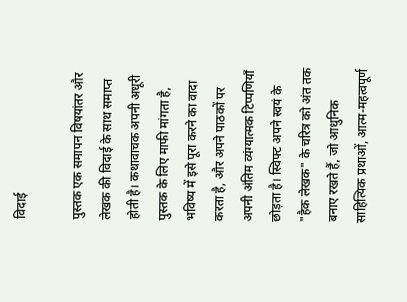विदाई

पुस्तक एक समापन विषयांतर और लेखक की विदाई के साथ समाप्त होती है। कथावाचक अपनी अधूरी पुस्तक के लिए माफी मांगता है, भविष्य में इसे पूरा करने का वादा करता है, और अपने पाठकों पर अपनी अंतिम व्यंग्यात्मक टिप्पणियाँ छोड़ता है। स्विफ्ट अपने स्वयं के "हैक लेखक" के चरित्र को अंत तक बनाए रखते हैं, जो आधुनिक साहित्यिक प्रथाओं, आत्म-महत्वपूर्ण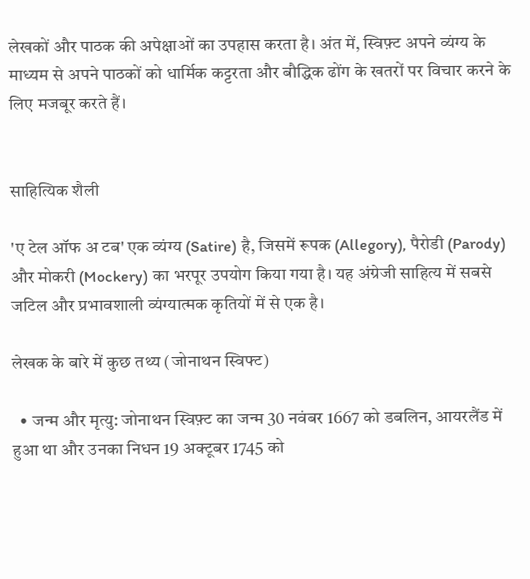लेखकों और पाठक की अपेक्षाओं का उपहास करता है। अंत में, स्विफ़्ट अपने व्यंग्य के माध्यम से अपने पाठकों को धार्मिक कट्टरता और बौद्धिक ढोंग के खतरों पर विचार करने के लिए मजबूर करते हैं।


साहित्यिक शैली

'ए टेल ऑफ अ टब' एक व्यंग्य (Satire) है, जिसमें रूपक (Allegory), पैरोडी (Parody) और मोकरी (Mockery) का भरपूर उपयोग किया गया है। यह अंग्रेजी साहित्य में सबसे जटिल और प्रभावशाली व्यंग्यात्मक कृतियों में से एक है।

लेखक के बारे में कुछ तथ्य (जोनाथन स्विफ्ट)

  • जन्म और मृत्यु: जोनाथन स्विफ़्ट का जन्म 30 नवंबर 1667 को डबलिन, आयरलैंड में हुआ था और उनका निधन 19 अक्टूबर 1745 को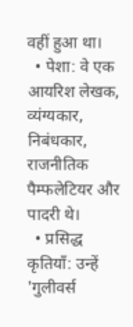वहीं हुआ था।
  • पेशा: वे एक आयरिश लेखक, व्यंग्यकार, निबंधकार, राजनीतिक पैम्फलेटियर और पादरी थे।
  • प्रसिद्ध कृतियाँ: उन्हें 'गुलीवर्स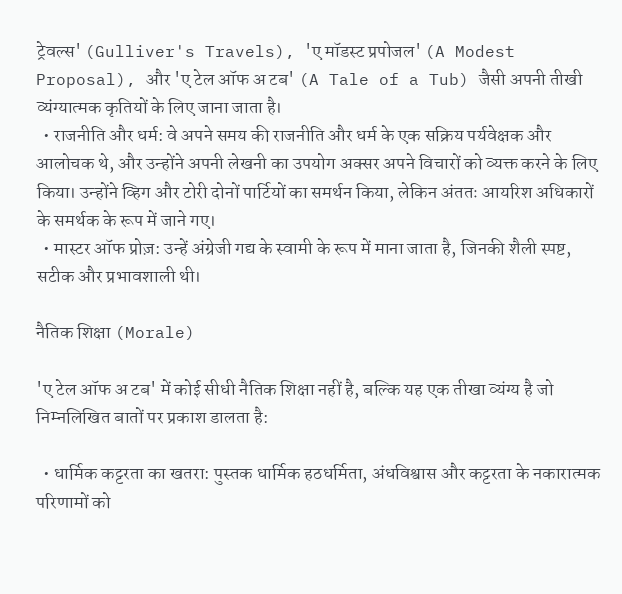ट्रेवल्स' (Gulliver's Travels), 'ए मॉडस्ट प्रपोजल' (A Modest Proposal), और 'ए टेल ऑफ अ टब' (A Tale of a Tub) जैसी अपनी तीखी व्यंग्यात्मक कृतियों के लिए जाना जाता है।
  • राजनीति और धर्म: वे अपने समय की राजनीति और धर्म के एक सक्रिय पर्यवेक्षक और आलोचक थे, और उन्होंने अपनी लेखनी का उपयोग अक्सर अपने विचारों को व्यक्त करने के लिए किया। उन्होंने व्हिग और टोरी दोनों पार्टियों का समर्थन किया, लेकिन अंततः आयरिश अधिकारों के समर्थक के रूप में जाने गए।
  • मास्टर ऑफ प्रोज़: उन्हें अंग्रेजी गद्य के स्वामी के रूप में माना जाता है, जिनकी शैली स्पष्ट, सटीक और प्रभावशाली थी।

नैतिक शिक्षा (Morale)

'ए टेल ऑफ अ टब' में कोई सीधी नैतिक शिक्षा नहीं है, बल्कि यह एक तीखा व्यंग्य है जो निम्नलिखित बातों पर प्रकाश डालता है:

  • धार्मिक कट्टरता का खतरा: पुस्तक धार्मिक हठधर्मिता, अंधविश्वास और कट्टरता के नकारात्मक परिणामों को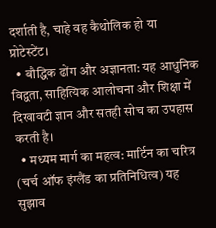दर्शाती है, चाहे वह कैथोलिक हो या प्रोटेस्टेंट।
  • बौद्धिक ढोंग और अज्ञानता: यह आधुनिक विद्वता, साहित्यिक आलोचना और शिक्षा में दिखावटी ज्ञान और सतही सोच का उपहास करती है।
  • मध्यम मार्ग का महत्व: मार्टिन का चरित्र (चर्च ऑफ इंग्लैंड का प्रतिनिधित्व) यह सुझाव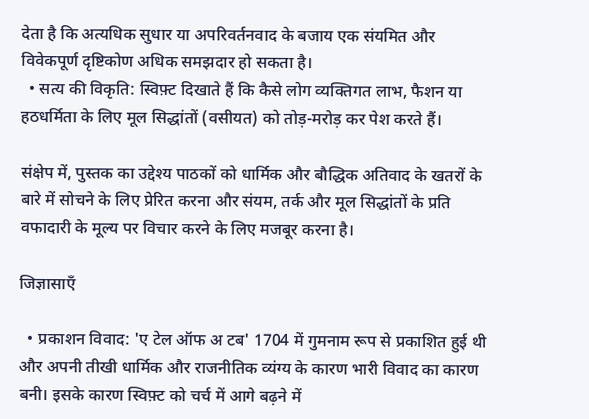देता है कि अत्यधिक सुधार या अपरिवर्तनवाद के बजाय एक संयमित और विवेकपूर्ण दृष्टिकोण अधिक समझदार हो सकता है।
  • सत्य की विकृति: स्विफ़्ट दिखाते हैं कि कैसे लोग व्यक्तिगत लाभ, फैशन या हठधर्मिता के लिए मूल सिद्धांतों (वसीयत) को तोड़-मरोड़ कर पेश करते हैं।

संक्षेप में, पुस्तक का उद्देश्य पाठकों को धार्मिक और बौद्धिक अतिवाद के खतरों के बारे में सोचने के लिए प्रेरित करना और संयम, तर्क और मूल सिद्धांतों के प्रति वफादारी के मूल्य पर विचार करने के लिए मजबूर करना है।

जिज्ञासाएँ

  • प्रकाशन विवाद: 'ए टेल ऑफ अ टब' 1704 में गुमनाम रूप से प्रकाशित हुई थी और अपनी तीखी धार्मिक और राजनीतिक व्यंग्य के कारण भारी विवाद का कारण बनी। इसके कारण स्विफ़्ट को चर्च में आगे बढ़ने में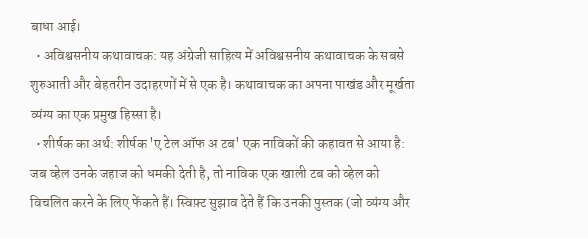बाधा आई।
  • अविश्वसनीय कथावाचक: यह अंग्रेजी साहित्य में अविश्वसनीय कथावाचक के सबसे शुरुआती और बेहतरीन उदाहरणों में से एक है। कथावाचक का अपना पाखंड और मूर्खता व्यंग्य का एक प्रमुख हिस्सा है।
  • शीर्षक का अर्थ: शीर्षक 'ए टेल ऑफ अ टब' एक नाविकों की कहावत से आया है: जब व्हेल उनके जहाज को धमकी देती है, तो नाविक एक खाली टब को व्हेल को विचलित करने के लिए फेंकते हैं। स्विफ़्ट सुझाव देते हैं कि उनकी पुस्तक (जो व्यंग्य और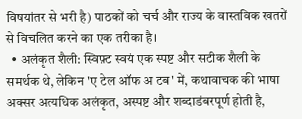विषयांतर से भरी है) पाठकों को चर्च और राज्य के वास्तविक खतरों से विचलित करने का एक तरीका है।
  • अलंकृत शैली: स्विफ़्ट स्वयं एक स्पष्ट और सटीक शैली के समर्थक थे, लेकिन 'ए टेल ऑफ अ टब' में, कथावाचक की भाषा अक्सर अत्यधिक अलंकृत, अस्पष्ट और शब्दाडंबरपूर्ण होती है,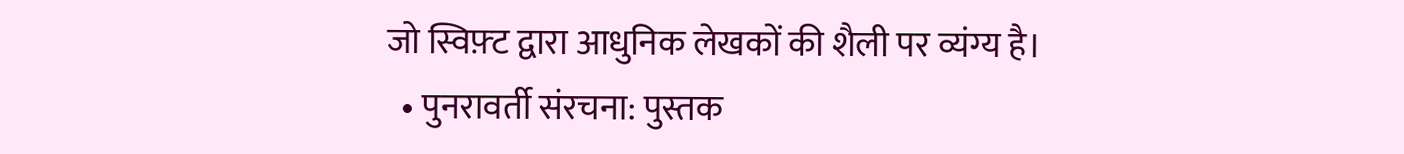जो स्विफ़्ट द्वारा आधुनिक लेखकों की शैली पर व्यंग्य है।
  • पुनरावर्ती संरचना: पुस्तक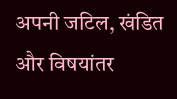अपनी जटिल, खंडित और विषयांतर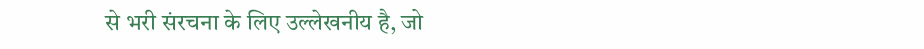से भरी संरचना के लिए उल्लेखनीय है, जो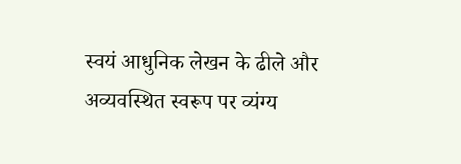स्वयं आधुनिक लेखन के ढीले और अव्यवस्थित स्वरूप पर व्यंग्य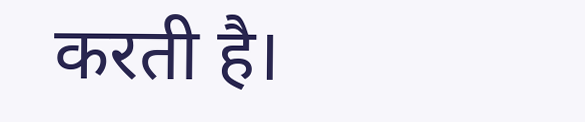करती है।